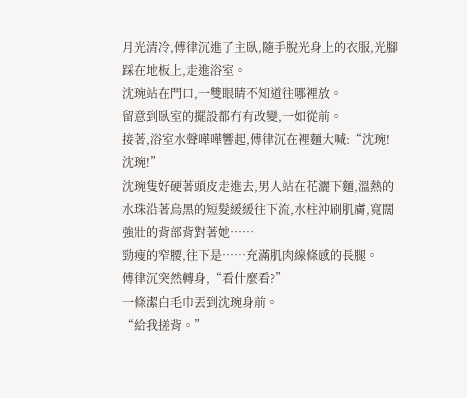月光清冷,傅律沉進了主臥,隨手脫光身上的衣服,光腳踩在地板上,走進浴室。
沈琬站在門口,一雙眼睛不知道往哪裡放。
留意到臥室的擺設都冇有改變,一如從前。
接著,浴室水聲嘩嘩響起,傅律沉在裡麵大喊:“沈琬!沈琬!”
沈琬隻好硬著頭皮走進去,男人站在花灑下麵,溫熱的水珠沿著烏黑的短髮緩緩往下流,水柱沖刷肌膚,寬闊強壯的背部背對著她……
勁瘦的窄腰,往下是……充滿肌肉線條感的長腿。
傅律沉突然轉身,“看什麼看?”
一條潔白毛巾丟到沈琬身前。
“給我搓背。”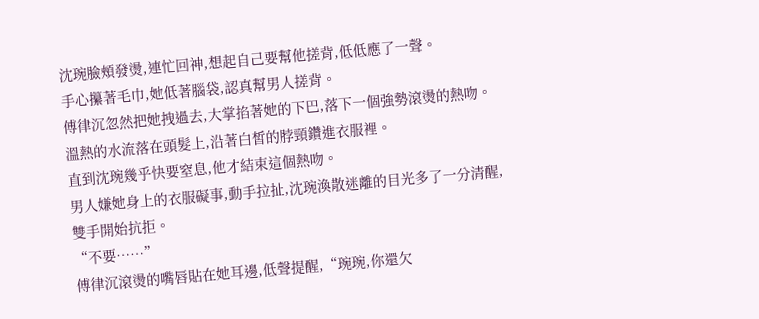沈琬臉頰發燙,連忙回神,想起自己要幫他搓背,低低應了一聲。
手心攥著毛巾,她低著腦袋,認真幫男人搓背。
傅律沉忽然把她拽過去,大掌掐著她的下巴,落下一個強勢滾燙的熱吻。
溫熱的水流落在頭髮上,沿著白皙的脖頸鑽進衣服裡。
直到沈琬幾乎快要窒息,他才結束這個熱吻。
男人嫌她身上的衣服礙事,動手拉扯,沈琬渙散迷離的目光多了一分清醒,雙手開始抗拒。
“不要……”
傅律沉滾燙的嘴唇貼在她耳邊,低聲提醒,“琬琬,你還欠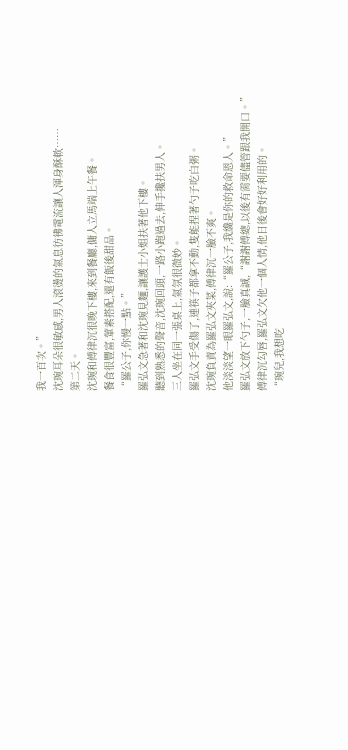我一百次。”
沈琬耳朵很敏感,男人滾燙的氣息彷彿電流讓人渾身酥軟……
第二天。
沈琬和傅律沉很晚下樓,來到餐廳,傭人立馬端上午餐。
餐食很豐富,葷素搭配,還有飯後甜品。
“羅公子,你慢一點。”
羅弘文急著和沈琬見麵,讓護士小姐扶著他下樓。
聽到熟悉的聲音,沈琬回頭,一路小跑過去,伸手攙扶男人。
三人坐在同一張桌上,氣氛很微妙。
羅弘文手受傷了,連筷子都拿不動,隻能捏著勺子吃白粥。
沈琬負責為羅弘文夾菜,傅律沉一臉不爽。
他淡淡望一眼羅弘文,說:“羅公子,我纔是你的救命恩人。”
羅弘文放下勺子,一臉真誠,“謝謝傅總,以後有需要儘管跟我開口。”
傅律沉勾唇,羅弘文欠他一個人情,他日後會好好利用的。
“琬兒,我想吃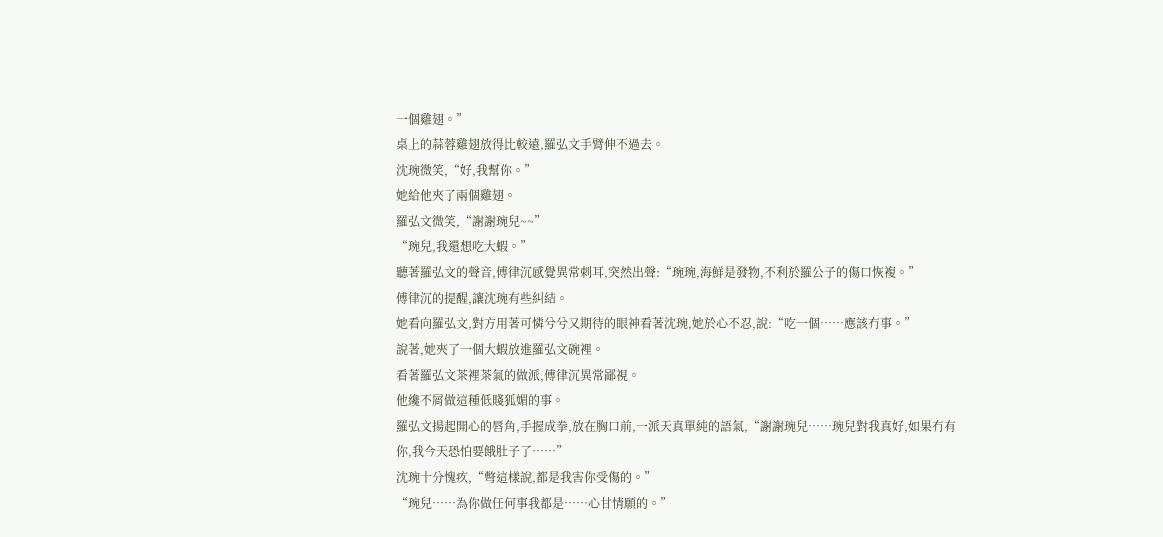一個雞翅。”
桌上的蒜蓉雞翅放得比較遠,羅弘文手臂伸不過去。
沈琬微笑,“好,我幫你。”
她給他夾了兩個雞翅。
羅弘文微笑,“謝謝琬兒~~”
“琬兒,我還想吃大蝦。”
聽著羅弘文的聲音,傅律沉感覺異常刺耳,突然出聲:“琬琬,海鮮是發物,不利於羅公子的傷口恢複。”
傅律沉的提醒,讓沈琬有些糾結。
她看向羅弘文,對方用著可憐兮兮又期待的眼神看著沈琬,她於心不忍,說:“吃一個……應該冇事。”
說著,她夾了一個大蝦放進羅弘文碗裡。
看著羅弘文茶裡茶氣的做派,傅律沉異常鄙視。
他纔不屑做這種低賤狐媚的事。
羅弘文揚起開心的唇角,手握成拳,放在胸口前,一派天真單純的語氣,“謝謝琬兒……琬兒對我真好,如果冇有你,我今天恐怕要餓肚子了……”
沈琬十分愧疚,“彆這樣說,都是我害你受傷的。”
“琬兒……為你做任何事我都是……心甘情願的。”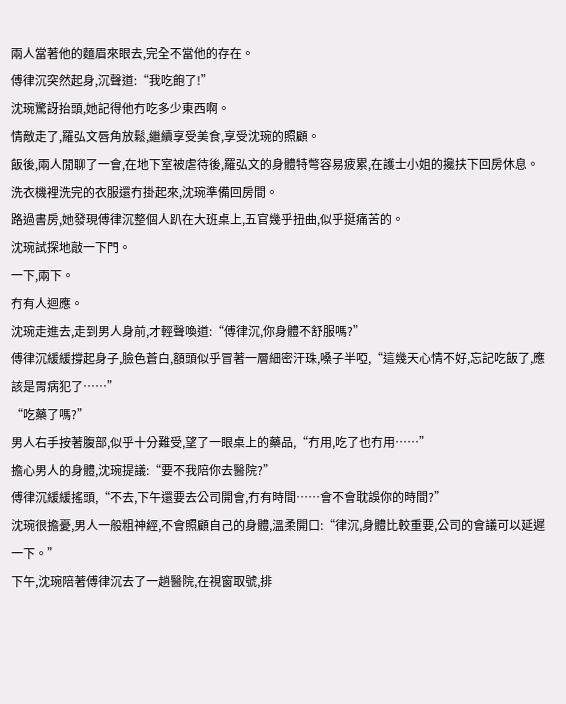兩人當著他的麵眉來眼去,完全不當他的存在。
傅律沉突然起身,沉聲道:“我吃飽了!”
沈琬驚訝抬頭,她記得他冇吃多少東西啊。
情敵走了,羅弘文唇角放鬆,繼續享受美食,享受沈琬的照顧。
飯後,兩人閒聊了一會,在地下室被虐待後,羅弘文的身體特彆容易疲累,在護士小姐的攙扶下回房休息。
洗衣機裡洗完的衣服還冇掛起來,沈琬準備回房間。
路過書房,她發現傅律沉整個人趴在大班桌上,五官幾乎扭曲,似乎挺痛苦的。
沈琬試探地敲一下門。
一下,兩下。
冇有人迴應。
沈琬走進去,走到男人身前,才輕聲喚道:“傅律沉,你身體不舒服嗎?”
傅律沉緩緩撐起身子,臉色蒼白,額頭似乎冒著一層細密汗珠,嗓子半啞,“這幾天心情不好,忘記吃飯了,應該是胃病犯了……”
“吃藥了嗎?”
男人右手按著腹部,似乎十分難受,望了一眼桌上的藥品,“冇用,吃了也冇用……”
擔心男人的身體,沈琬提議:“要不我陪你去醫院?”
傅律沉緩緩搖頭,“不去,下午還要去公司開會,冇有時間……會不會耽誤你的時間?”
沈琬很擔憂,男人一般粗神經,不會照顧自己的身體,溫柔開口:“律沉,身體比較重要,公司的會議可以延遲一下。”
下午,沈琬陪著傅律沉去了一趟醫院,在視窗取號,排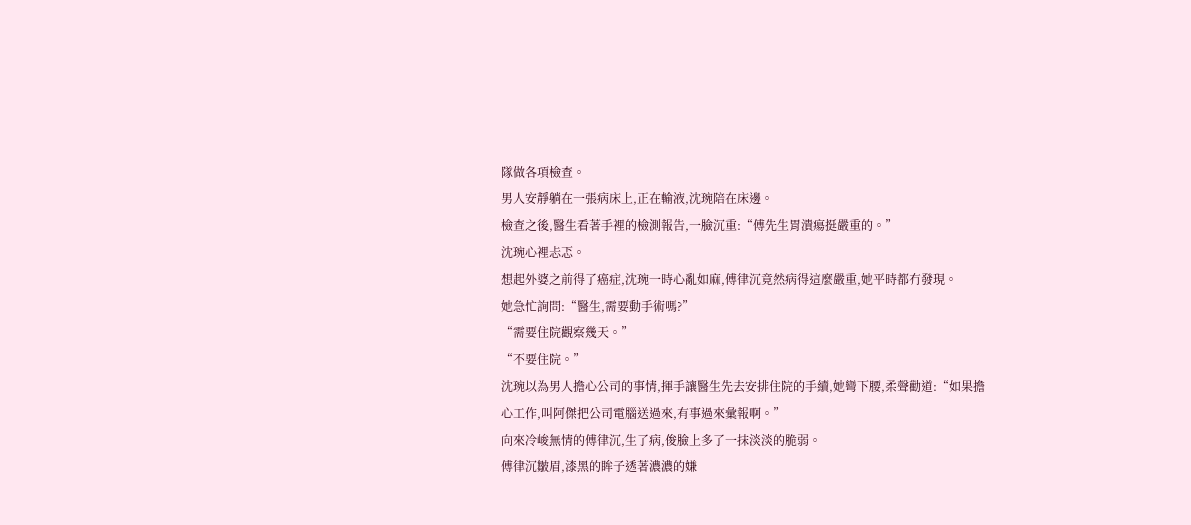隊做各項檢查。
男人安靜躺在一張病床上,正在輸液,沈琬陪在床邊。
檢查之後,醫生看著手裡的檢測報告,一臉沉重:“傅先生胃潰瘍挺嚴重的。”
沈琬心裡忐忑。
想起外婆之前得了癌症,沈琬一時心亂如麻,傅律沉竟然病得這麼嚴重,她平時都冇發現。
她急忙詢問:“醫生,需要動手術嗎?”
“需要住院觀察幾天。”
“不要住院。”
沈琬以為男人擔心公司的事情,揮手讓醫生先去安排住院的手續,她彎下腰,柔聲勸道:“如果擔心工作,叫阿傑把公司電腦送過來,有事過來彙報啊。”
向來冷峻無情的傅律沉,生了病,俊臉上多了一抹淡淡的脆弱。
傅律沉皺眉,漆黑的眸子透著濃濃的嫌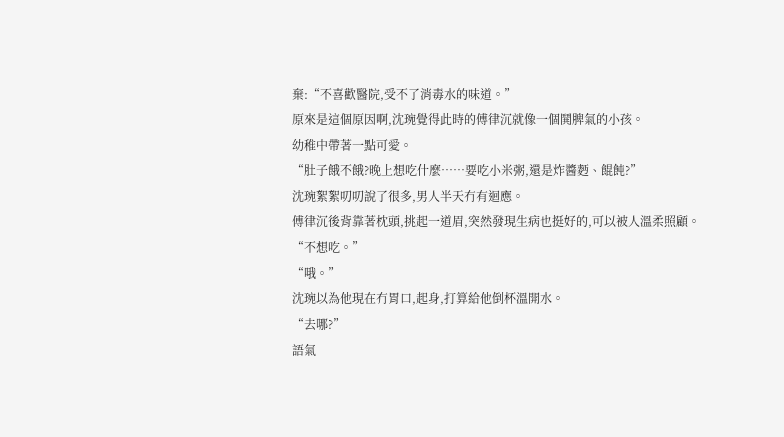棄:“不喜歡醫院,受不了消毒水的味道。”
原來是這個原因啊,沈琬覺得此時的傅律沉就像一個鬨脾氣的小孩。
幼稚中帶著一點可愛。
“肚子餓不餓?晚上想吃什麼……要吃小米粥,還是炸醬麪、餛飩?”
沈琬絮絮叨叨說了很多,男人半天冇有迴應。
傅律沉後背靠著枕頭,挑起一道眉,突然發現生病也挺好的,可以被人溫柔照顧。
“不想吃。”
“哦。”
沈琬以為他現在冇胃口,起身,打算給他倒杯溫開水。
“去哪?”
語氣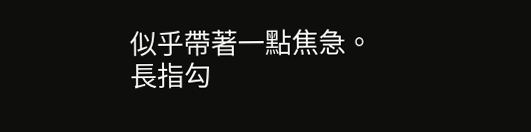似乎帶著一點焦急。
長指勾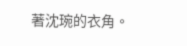著沈琬的衣角。